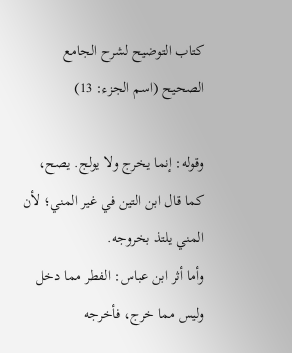كتاب التوضيح لشرح الجامع الصحيح (اسم الجزء: 13)

وقوله: إنما يخرج ولا يولج. يصح، كما قال ابن التين في غير المني؛ لأن المني يلتذ بخروجه.
وأما أثر ابن عباس: الفطر مما دخل وليس مما خرج، فأخرجه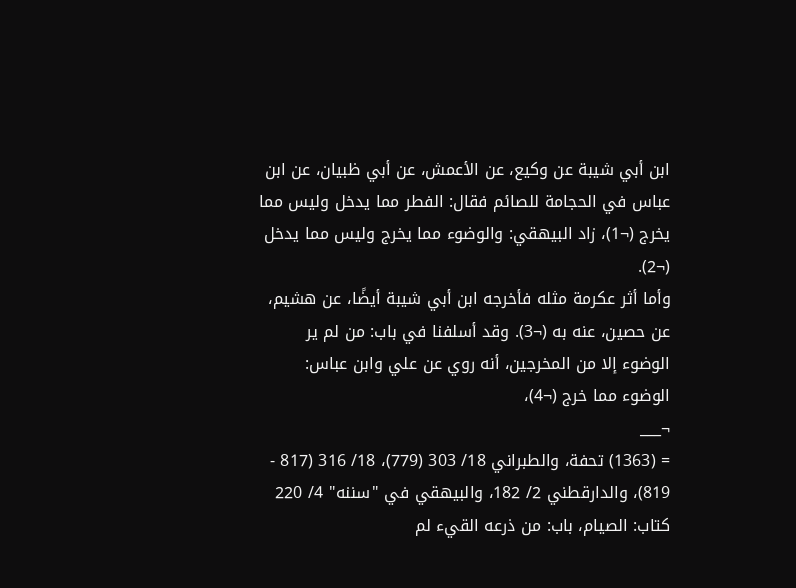ابن أبي شيبة عن وكيع، عن الأعمش، عن أبي ظبيان، عن ابن عباس في الحجامة للصائم فقال: الفطر مما يدخل وليس مما يخرج (¬1)، زاد البيهقي: والوضوء مما يخرج وليس مما يدخل (¬2).
وأما أثر عكرمة مثله فأخرجه ابن أبي شيبة أيضًا، عن هشيم، عن حصين، عنه به (¬3). وقد أسلفنا في باب: من لم ير الوضوء إلا من المخرجين، أنه روي عن علي وابن عباس: الوضوء مما خرج (¬4)،
¬___
= (1363) تحفة، والطبراني 18/ 303 (779)، 18/ 316 (817 - 819)، والدارقطني 2/ 182، والبيهقي في "سننه" 4/ 220 كتاب: الصيام، باب: من ذرعه القيء لم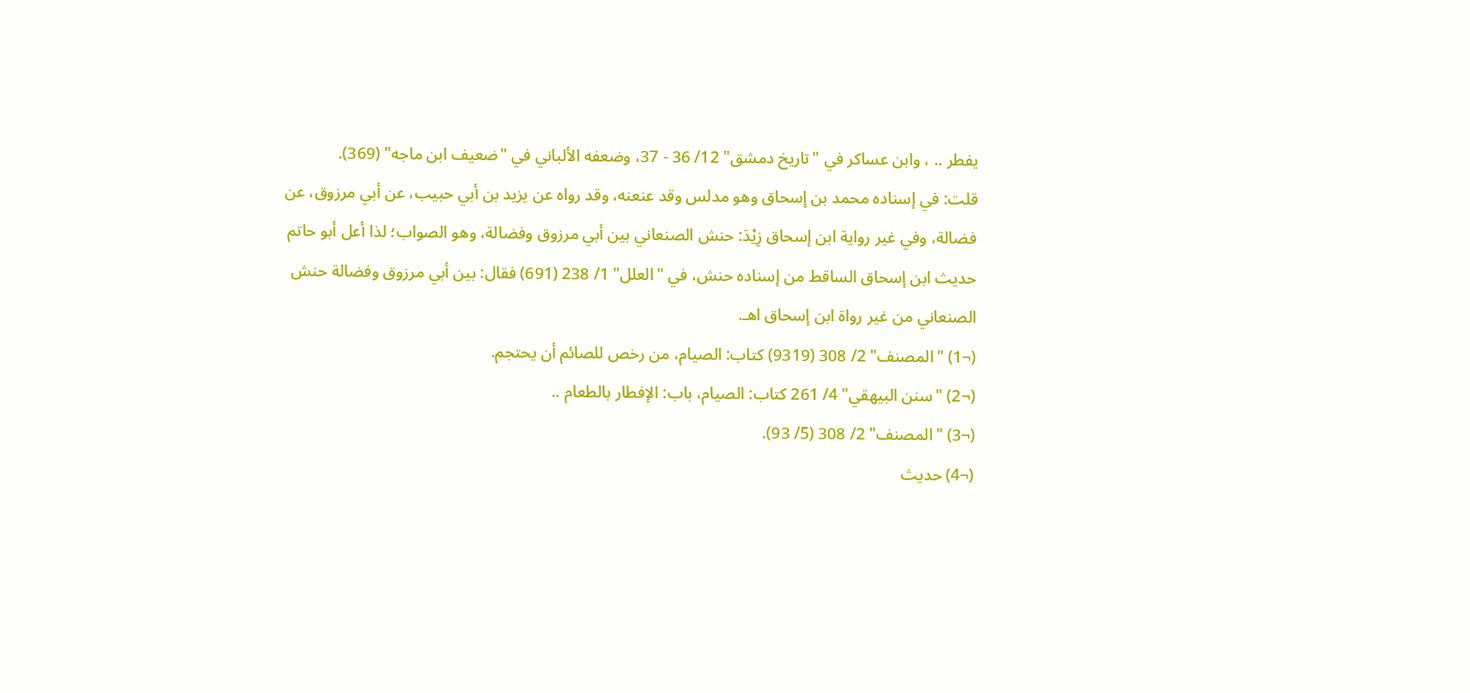يفطر .. ، وابن عساكر في "تاريخ دمشق" 12/ 36 - 37، وضعفه الألباني في "ضعيف ابن ماجه" (369).
قلت: في إسناده محمد بن إسحاق وهو مدلس وقد عنعنه، وقد رواه عن يزيد بن أبي حبيب، عن أبي مرزوق، عن فضالة، وفي غير رواية ابن إسحاق زِيْدَ: حنش الصنعاني بين أبي مرزوق وفضالة، وهو الصواب؛ لذا أعل أبو حاتم حديث ابن إسحاق الساقط من إسناده حنش، في "العلل" 1/ 238 (691) فقال: بين أبي مرزوق وفضالة حنش الصنعاني من غير رواة ابن إسحاق اهـ.
(¬1) "المصنف" 2/ 308 (9319) كتاب: الصيام، من رخص للصائم أن يحتجم.
(¬2) "سنن البيهقي" 4/ 261 كتاب: الصيام، باب: الإفطار بالطعام ..
(¬3) "المصنف" 2/ 308 (5/ 93).
(¬4) حديث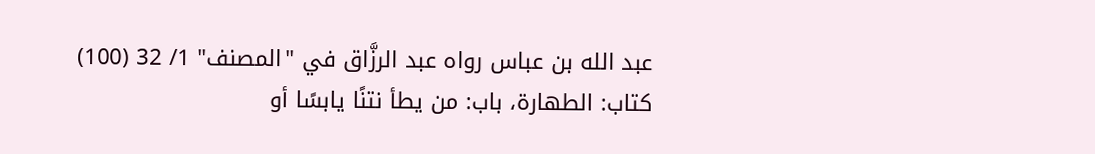عبد الله بن عباس رواه عبد الرزَّاق في "المصنف" 1/ 32 (100) كتاب: الطهارة، باب: من يطأ نتنًا يابسًا أو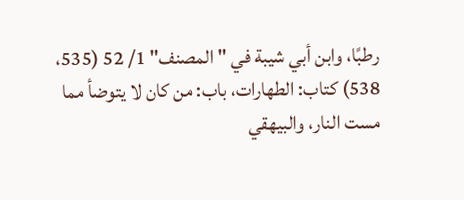رطبًا، وابن أبي شيبة في "المصنف" 1/ 52 (535، 538) كتاب: الطهارات، باب: من كان لا يتوضأ مما مست النار، والبيهقي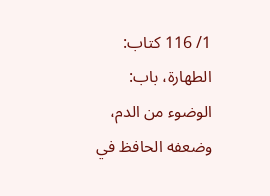1/ 116 كتاب: الطهارة، باب: الوضوء من الدم، وضعفه الحافظ في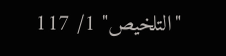"التلخيص" 1/ 117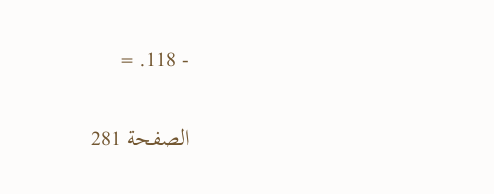- 118. =

الصفحة 281